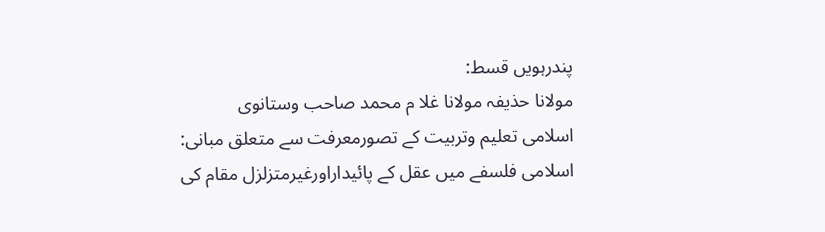پندرہویں قسط:
مولانا حذیفہ مولانا غلا م محمد صاحب وستانوی
اسلامی تعلیم وتربیت کے تصورمعرفت سے متعلق مبانی:
اسلامی فلسفے میں عقل کے پائیداراورغیرمتزلزل مقام کی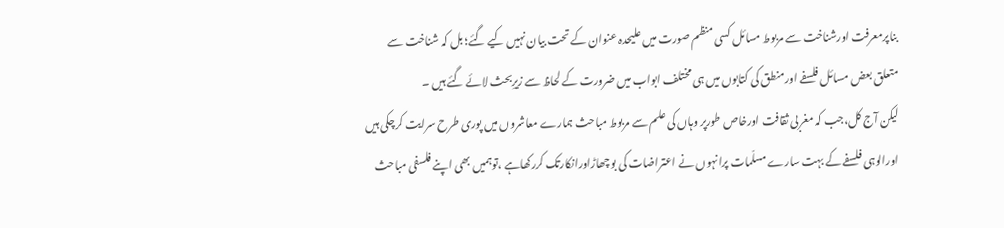بناپرمعرفت اورشناخت سے مربوط مسائل کسی منظم صورت میں علیحدہ عنوان کے تحت بیان نہیں کیے گئے؛ بل کہ شناخت سے متعلق بعض مسائل فلسفے اورمنطق کی کتابوں میں ہی مختلف ابواب میں ضرورت کے لحاظ سے زیرِبحث لائے گئے ہیں ۔
لیکن آج کل،جب کہ مغربی ثقافت اورخاص طورپر وہاں کی علم سے مربوط مباحث ہمارے معاشروں میں پوری طرح سرایت کرچکی ہیں اورالوہی فلسفے کے بہت سارے مسلّمات پرانہوں نے اعتراضات کی بوچھاڑاورانکارتک کررکھاہے ،توہمیں بھی اپنے فلسفی مباحث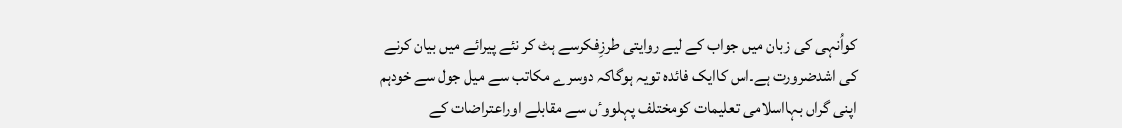کواُنہی کی زبان میں جواب کے لیے روایتی طرزِفکرسے ہٹ کر نئے پیرائے میں بیان کرنے کی اشدضرورت ہے۔اس کاایک فائدہ تویہ ہوگاکہ دوسرے مکاتب سے میل جول سے خودہم اپنی گراں بہااسلامی تعلیمات کومختلف پہلووٴں سے مقابلے اوراعتراضات کے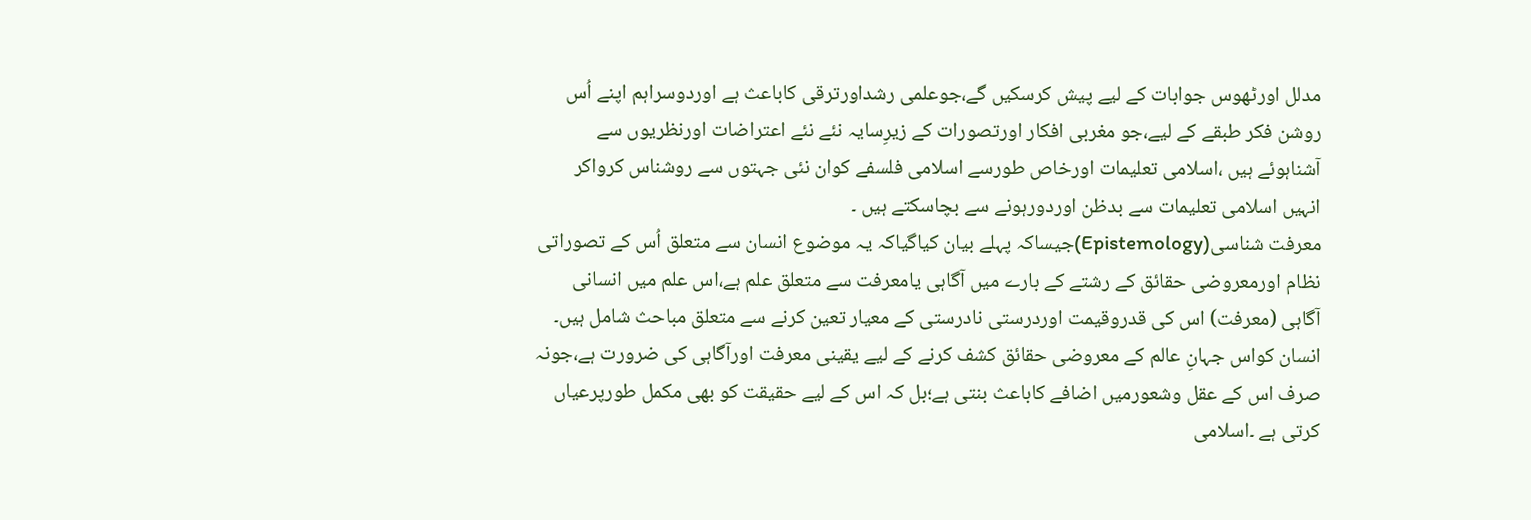مدلل اورٹھوس جوابات کے لیے پیش کرسکیں گے،جوعلمی رشداورترقی کاباعث ہے اوردوسراہم اپنے اُس روشن فکر طبقے کے لیے،جو مغربی افکار اورتصورات کے زیرِسایہ نئے نئے اعتراضات اورنظریوں سے آشناہوئے ہیں ،اسلامی تعلیمات اورخاص طورسے اسلامی فلسفے کوان نئی جہتوں سے روشناس کرواکر انہیں اسلامی تعلیمات سے بدظن اوردورہونے سے بچاسکتے ہیں ۔
معرفت شناسی(Epistemology)جیساکہ پہلے بیان کیاگیاکہ یہ موضوع انسان سے متعلق اُس کے تصوراتی نظام اورمعروضی حقائق کے رشتے کے بارے میں آگاہی یامعرفت سے متعلق علم ہے،اس علم میں انسانی آگاہی (معرفت) اس کی قدروقیمت اوردرستی نادرستی کے معیار تعین کرنے سے متعلق مباحث شامل ہیں۔
انسان کواس جہانِ عالم کے معروضی حقائق کشف کرنے کے لیے یقینی معرفت اورآگاہی کی ضرورت ہے،جونہ صرف اس کے عقل وشعورمیں اضافے کاباعث بنتی ہے؛بل کہ اس کے لیے حقیقت کو بھی مکمل طورپرعیاں کرتی ہے ۔اسلامی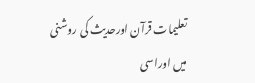تعلیمات قرآن اورحدیث کی روشنی میں اوراسی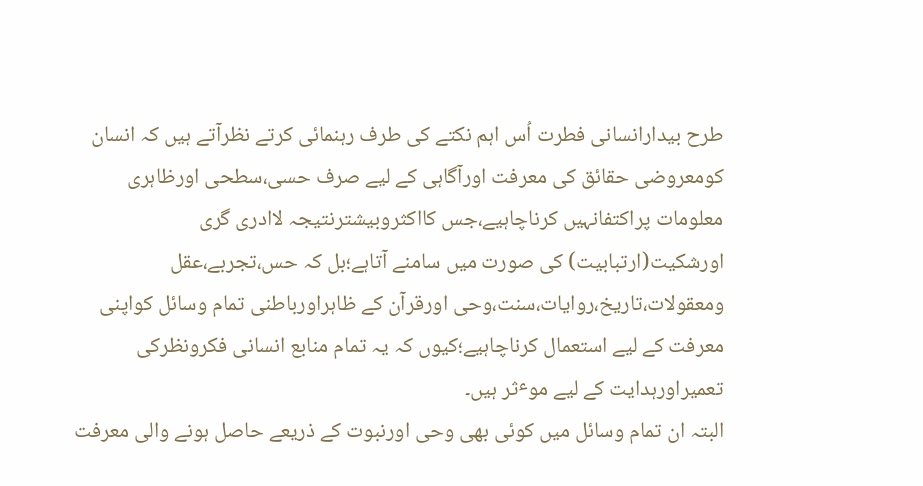طرح بیدارانسانی فطرت اُس اہم نکتے کی طرف رہنمائی کرتے نظرآتے ہیں کہ انسان کومعروضی حقائق کی معرفت اورآگاہی کے لیے صرف حسی،سطحی اورظاہری معلومات پراکتفانہیں کرناچاہیے،جس کااکثروبیشترنتیجہ لاادری گری اورشکیت(ارتبابیت) کی صورت میں سامنے آتاہے؛بل کہ حس،تجربے،عقل ومعقولات،تاریخ،روایات،سنت،وحی اورقرآن کے ظاہراورباطنی تمام وسائل کواپنی معرفت کے لیے استعمال کرناچاہیے؛کیوں کہ یہ تمام منابع انسانی فکرونظرکی تعمیراورہدایت کے لیے موٴثر ہیں۔
البتہ ان تمام وسائل میں کوئی بھی وحی اورنبوت کے ذریعے حاصل ہونے والی معرفت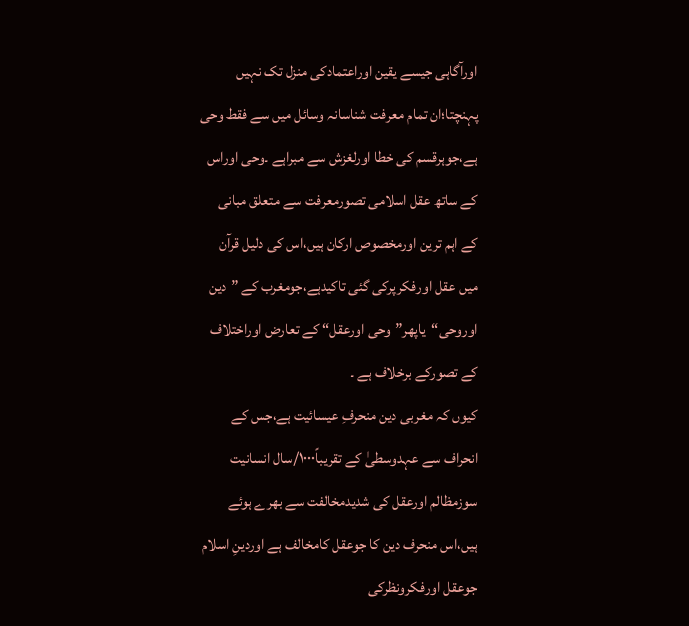اورآگاہی جیسے یقین اوراعتمادکی منزل تک نہیں پہنچتا؛ان تمام معرفت شناسانہ وسائل میں سے فقط وحی ہے،جوہرقسم کی خطا اورلغزش سے مبراہے ۔وحی اوراس کے ساتھ عقل اسلامی تصورمعرفت سے متعلق مبانی کے اہم ترین اورمخصوص ارکان ہیں،اس کی دلیل قرآن میں عقل اورفکرپرکی گئی تاکیدہے،جومغرب کے ”دین اوروحی“یاپھر”وحی اورعقل“ کے تعارض اوراختلاف کے تصورکے برخلاف ہے ۔
کیوں کہ مغربی دین منحرفِ عیسائیت ہے،جس کے انحراف سے عہدوسطیٰ کے تقریباً۱۰۰۰/سال انسانیت سوزمظالم اورعقل کی شدیدمخالفت سے بھرے ہوئے ہیں،اس منحرف دین کا جوعقل کامخالف ہے اوردینِ اسلام جوعقل اورفکرونظرکی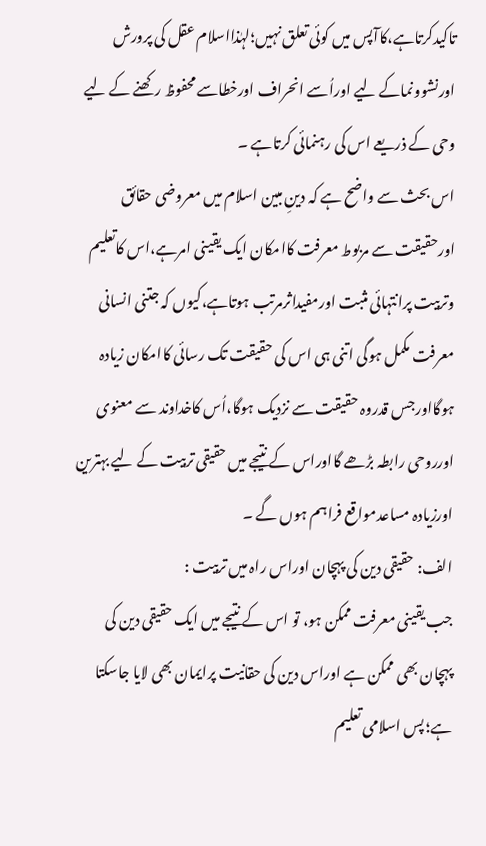تاکیدکرتاہے،کاآپس میں کوئی تعلق نہیں؛لہٰذااسلام عقل کی پرورش اورنشوونماکے لیے اوراُسے انحراف اورخطاسے محفوظ رکھنے کے لیے وحی کے ذریعے اس کی رہنمائی کرتاہے ۔
اس بحث سے واضح ہے کہ دینِ مبین اسلام میں معروضی حقائق اورحقیقت سے مربوط معرفت کاامکان ایک یقینی امرہے،اس کاتعلیم وتربیت پرانتہائی مثبت اورمفیداثرمرتب ہوتاہے،کیوں کہ جتنی انسانی معرفت مکمل ہوگی اتنی ہی اس کی حقیقت تک رسائی کاامکان زیادہ ہوگااورجس قدروہ حقیقت سے نزدیک ہوگا،اُس کاخداوند سے معنوی اورروحی رابطہ بڑھے گااوراس کے نتیجے میں حقیقی تربیت کے لیے بہترین اورزیادہ مساعدمواقع فراہم ہوں گے ۔
الف: حقیقی دین کی پہچان اوراس راہ میں تربیت :
جب یقینی معرفت ممکن ہو، تو اس کے نتیجے میں ایک حقیقی دین کی پہچان بھی ممکن ہے اوراس دین کی حقانیت پرایمان بھی لایا جاسکتا ہے؛ پس اسلامی تعلیم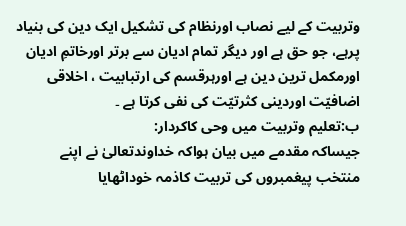وتربیت کے لیے نصاب اورنظام کی تشکیل ایک دین کی بنیاد پرہے، جو حق ہے اور دیگر تمام ادیان سے برتر اورخاتمِ ادیان اورمکمل ترین دین ہے اورہرقسم کی ارتبابیت ، اخلاقی اضافیّت اوردینی کثرتیّت کی نفی کرتا ہے ۔
ب:تعلیم وتربیت میں وحی کاکردار:
جیساکہ مقدمے میں بیان ہواکہ خداوندتعالیٰ نے اپنے منتخب پیغمبروں کی تربیت کاذمہ خوداٹھایا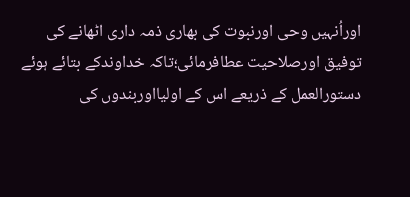اوراُنہیں وحی اورنبوت کی بھاری ذمہ داری اٹھانے کی توفیق اورصلاحیت عطافرمائی؛تاکہ خداوندکے بتائے ہوئے دستورالعمل کے ذریعے اس کے اولیااوربندوں کی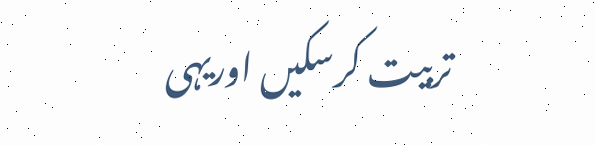تربیت کرسکیں اوریہی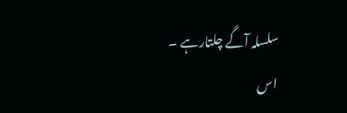سلسلہ آگے چلتارہے ۔
اس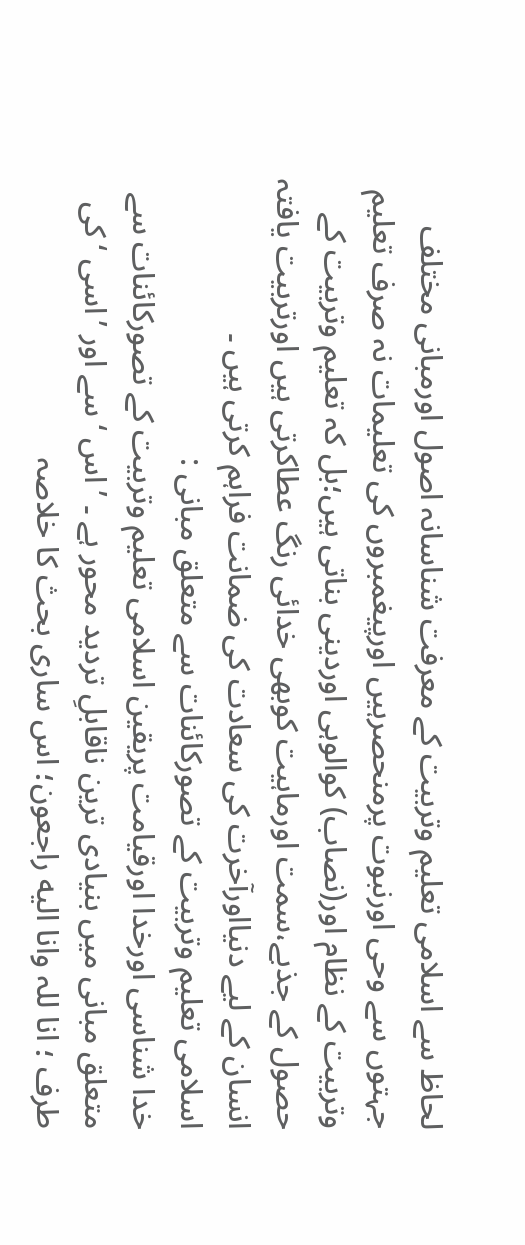لحاظ سے اسلامی تعلیم وتربیت کے معرفت شناسانہ اصول اورمبانی مختلف جہتوں سے وحی اورنبوت پرمنحصرہیں اورپیغمبروں کی تعلیمات نہ صرف تعلیم وتربیت کے نظام اور(نصاب) کوالوہی اوردینی بناتی ہیں؛بل کہ تعلیم وتربیت کے حصول کے جذبے،سمت اورماہیت کوبھی خدائی رنگ عطاکرتی ہیں اورتربیت یافتہ انسان کے لیے دنیااورآخرت کی سعادت کی ضمانت فراہم کرتی ہیں ۔
اسلامی تعلیم وتربیت کے تصورکائنات سے متعلق مبانی :
خدا شناسی اورخدا اورقیامت پریقین اسلامی تعلیم وتربیت کے تصورکائنات سے متعلق مبانی میں بنیادی ترین ناقابلِ تردید محور ہے ۔ ’ اس ‘ سے اور ’اسی ‘ کی طرف ؛ انا للہ وانا الیه راجعون؛ اس ساری بحث کا خلاصہ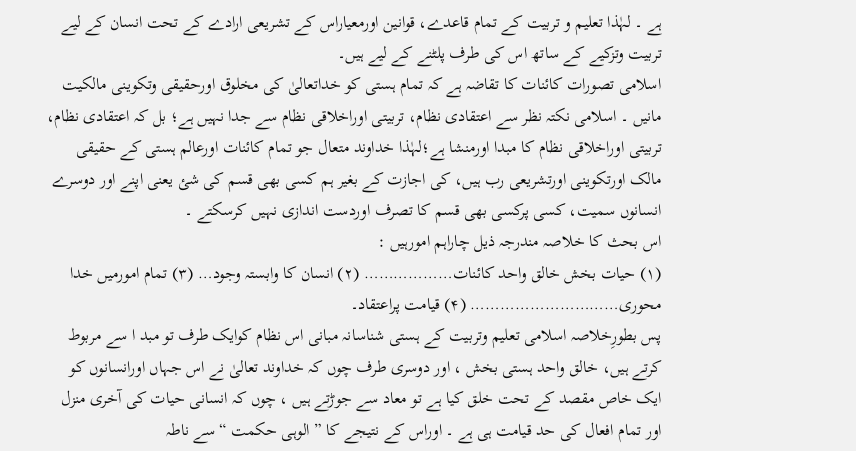ہے ۔ لہٰذا تعلیم و تربیت کے تمام قاعدے، قوانین اورمعیاراس کے تشریعی ارادے کے تحت انسان کے لیے تربیت وتزکیے کے ساتھ اس کی طرف پلٹنے کے لیے ہیں۔
اسلامی تصورات کائنات کا تقاضہ ہے کہ تمام ہستی کو خداتعالیٰ کی مخلوق اورحقیقی وتکوینی مالکیت مانیں ۔ اسلامی نکتہ نظر سے اعتقادی نظام، تربیتی اوراخلاقی نظام سے جدا نہیں ہے؛ بل کہ اعتقادی نظام، تربیتی اوراخلاقی نظام کا مبدا اورمنشا ہے؛لہٰذا خداوند متعال جو تمام کائنات اورعالم ہستی کے حقیقی مالک اورتکوینی اورتشریعی رب ہیں، کی اجازت کے بغیر ہم کسی بھی قسم کی شئ یعنی اپنے اور دوسرے انسانوں سمیت، کسی پرکسی بھی قسم کا تصرف اوردست اندازی نہیں کرسکتے ۔
اس بحث کا خلاصہ مندرجہ ذیل چاراہم امورہیں :
(۱) حیات بخش خالق واحد کائنات……………… (۲) انسان کا وابستہ وجود… (۳) تمام امورمیں خدا محوری………………………… (۴) قیامت پراعتقاد۔
پس بطورِخلاصہ اسلامی تعلیم وتربیت کے ہستی شناسانہ مبانی اس نظام کوایک طرف تو مبد ا سے مربوط کرتے ہیں، خالق واحد ہستی بخش ، اور دوسری طرف چوں کہ خداوند تعالیٰ نے اس جہاں اورانسانوں کو ایک خاص مقصد کے تحت خلق کیا ہے تو معاد سے جوڑتے ہیں ، چوں کہ انسانی حیات کی آخری منزل اور تمام افعال کی حد قیامت ہی ہے ۔ اوراس کے نتیجے کا ” الوہی حکمت “ سے ناطہ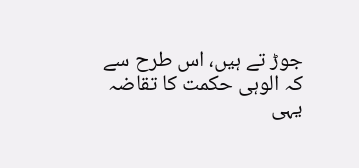جوڑ تے ہیں، اس طرح سے کہ الوہی حکمت کا تقاضہ یہی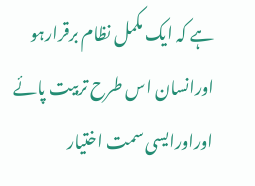ہے کہ ایک مکمل نظام برقرارہو اورانسان اس طرح تربیت پائے اوراورایسی سمت اختیار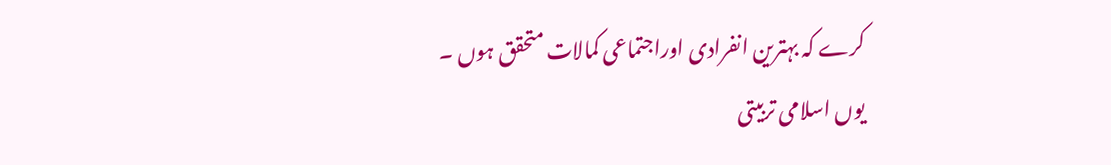کرے کہ بہترین انفرادی اوراجتماعی کمالات متحقق ہوں ۔
یوں اسلامی تربیتی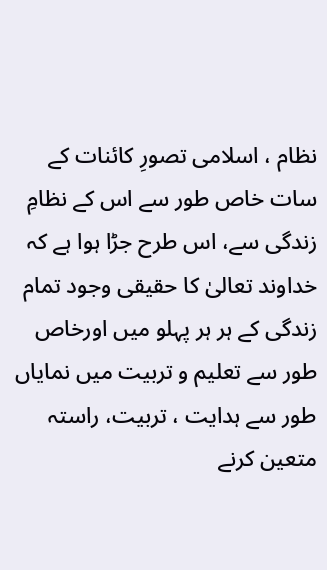نظام ، اسلامی تصورِ کائنات کے سات خاص طور سے اس کے نظامِ زندگی سے، اس طرح جڑا ہوا ہے کہ خداوند تعالیٰ کا حقیقی وجود تمام زندگی کے ہر ہر پہلو میں اورخاص طور سے تعلیم و تربیت میں نمایاں طور سے ہدایت ، تربیت، راستہ متعین کرنے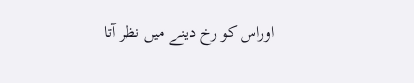اوراس کو رخ دینے میں نظر آتا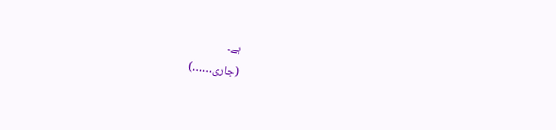ہے۔
(جاری……)